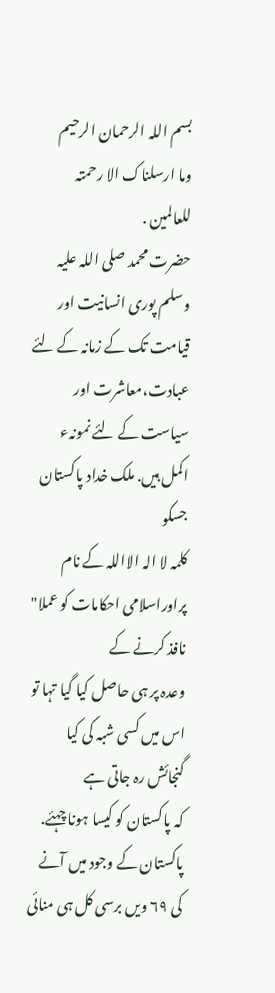بسم اللہ الرحمان الرحیم
وما ارسلناک الا رحمتہ للعالمین .
حضرت محمد صلی اللہ علیہ وسلم پوری انسانیت اور قیامت تک کے زمانہ کے لئے
عبادت،معاشرت اور سیاست کے لئے نمونہء اکمل ہیں. ملک خداد پاکستان جسکو
کلمہ لا الہ الااللہ کے نام پراوراسلامی احکامات کو عملا" نافذ کرنے کے
وعدہ پر ہی حاصل کیا گیا تہا تو اس میں کسی شبہ کی کیا گنجائش رہ جاتی ہے
کہ پاکستان کو کیسا ہونا چہئے.
پاکستان کے وجود میں آنے کی ٦٩ ویں برسی کل ہی منائی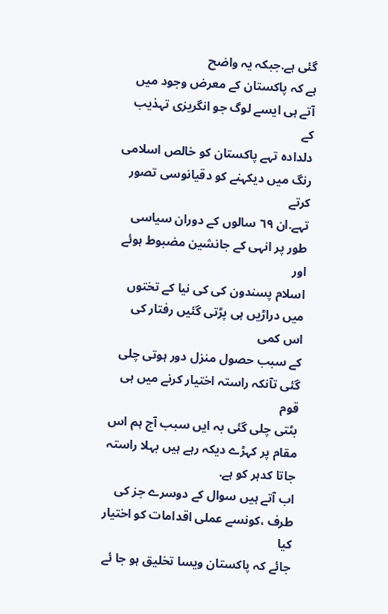گئی ہے.جبکہ یہ واضح
ہے کہ پاکستان کے معرض وجود میں آتے ہی ایسے لوگ جو انگریزی تہذیب کے
دلدادہ تہے پاکستان کو خالص اسلامی رنگ میں دیکہنے کو دقیانوسی تصور کرتے
تہے.ان ٦٩ سالوں کے دوران سیاسی طور پر انہی کے جانشین مضبوط ہوئے اور
اسلام پسندون کی کی نیا کے تختوں میں دراڑیں ہی پڑتی گئیں رفتار کی اس کمی
کے سبب حصول منزل دور ہوتی چلی گئی تآنکہ راستہ اختیار کرنے میں ہی قوم
بٹتی چلی گئی بہ ایں سبب آج ہم اس مقام پر کہڑے دیکہ رہے ہیں بہلا راستہ
جاتا کدہر کو ہے.
اب آتے ہیں سوال کے دوسرے جز کی طرف ،کونسے عملی اقدامات کو اختیار کیا
جائے کہ پاکستان ویسا تخلیق ہو جا ئے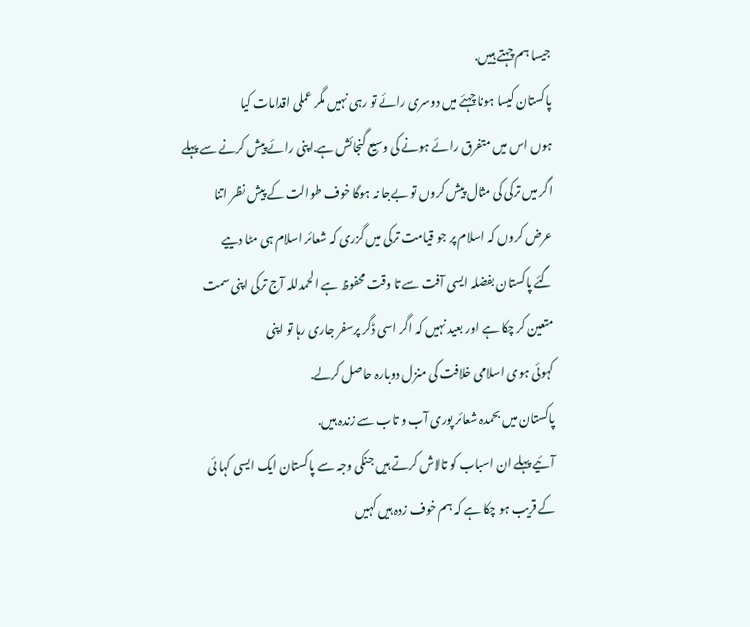جیسا ہم چہتے ہییں.
پاکستان کیسا ہونا چہئے میں دوسری رائے تو رہی نہیں مگر عملی اقدامات کیا
ہوں اس میں متفرق رائے ہونے کی وسیع گنجائش ہے.اپنی رائے پیش کرنے سے پہلے
اگر میں ترکی کی مثال پیش کروں تو بےجا نہ ہوگا خوف طوالت کے پیش نظر اتنا
عرض کروں کہ اسلام پر جو قیامت ترکی میں گزری کہ شعائر اسلام ہی مٹا دییے
گئے پاکستان بفضلہ ایسی آفت سے تا وقت محفوظ ہے الحمدللہ آج ترکی اپنی سمت
متعین کر چکا ہے اور بعید نہیں کہ اگر اسی ڈگر پرسفر جاری رہا تو اپنی
کہوئی ہوی اسلامی خلافت کی منزل دوبارہ حاصل کرلے.
پاکستان میں بحمدہ شعائر پوری آب و تاب سے زندہ ہیں.
آئیے پہلے ان اسباب کو تالاش کرتے ہیں جنکی وجہ سے پاکستان ایک ایسی کہا ئی
کے قریب ہو چکا ہے کہ ہم خوف زدہ ہیں کہیں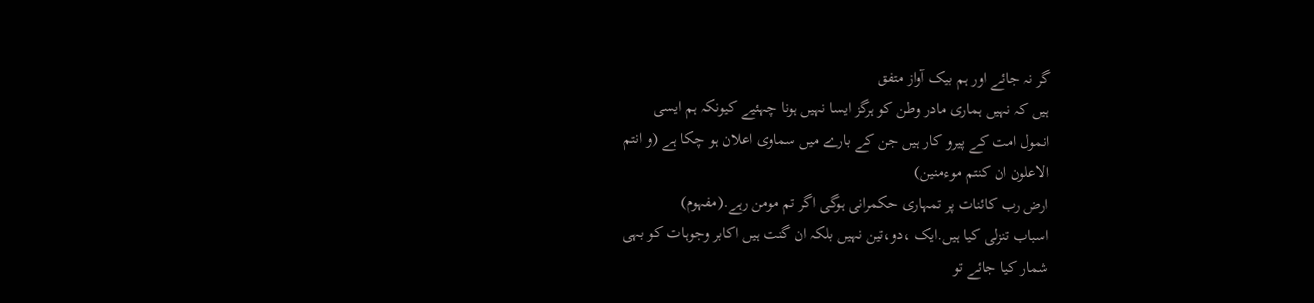گر نہ جائے اور ہم بیک آواز متفق
ہیں کہ نہیں ہماری مادر وطن کو ہرگز ایسا نہیں ہونا چہئیے کیونکہ ہم ایسی
انمول امت کے پیرو کار ہیں جن کے بارے میں سماوی اعلان ہو چکا ہے (و انتم
الاعلون ان کنتم موءمنین)
ارض رب کائنات پر تمہاری حکمرانی ہوگی اگر تم مومن رہے.(مفہوم)
اسباب تنزلی کیا ہیں.ایک ،دو،تین نہیں بلکہ ان گنت ہیں اکابر وجوہات کو بہی
شمار کیا جائے تو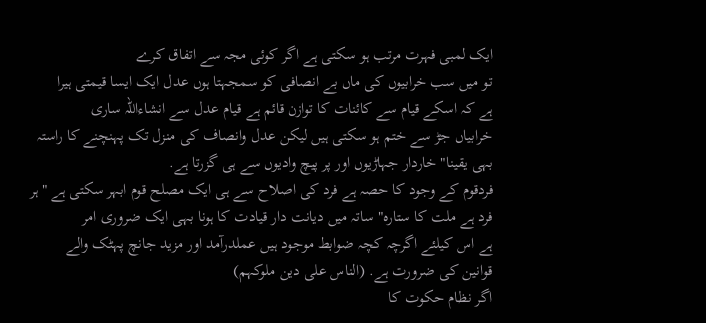ایک لمبی فہرت مرتب ہو سکتی ہے اگر کوئی مجہ سے اتفاق کرے
تو میں سب خرابیوں کی ماں بے انصافی کو سمجہتا ہوں عدل ایک ایسا قیمتی ہیرا
ہے کہ اسکے قیام سے کائنات کا توازن قائم ہے قیام عدل سے انشاءاللہ ساری
خرابیاں جڑ سے ختم ہو سکتی ہیں لیکن عدل وانصاف کی منزل تک پہنچنے کا راستہ
بہی یقینا" خاردار جہاڑیوں اور پر پیچ وادیوں سے ہی گزرتا ہے.
فردقوم کے وجود کا حصہ ہے فرد کی اصلاح سے ہی ایک مصلح قوم ابہر سکتی ہے "ہر
فرد ہے ملت کا ستارہ" ساتہ میں دیانت دار قیادت کا ہونا بہی ایک ضروری امر
ہے اس کیلئے اگرچہ کچہ ضوابط موجود ہیں عملدرآمد اور مزید جانچ پہٹک والے
قوانین کی ضرورت ہے. (الناس علی دین ملوکہم)
اگر نظام حکوت کا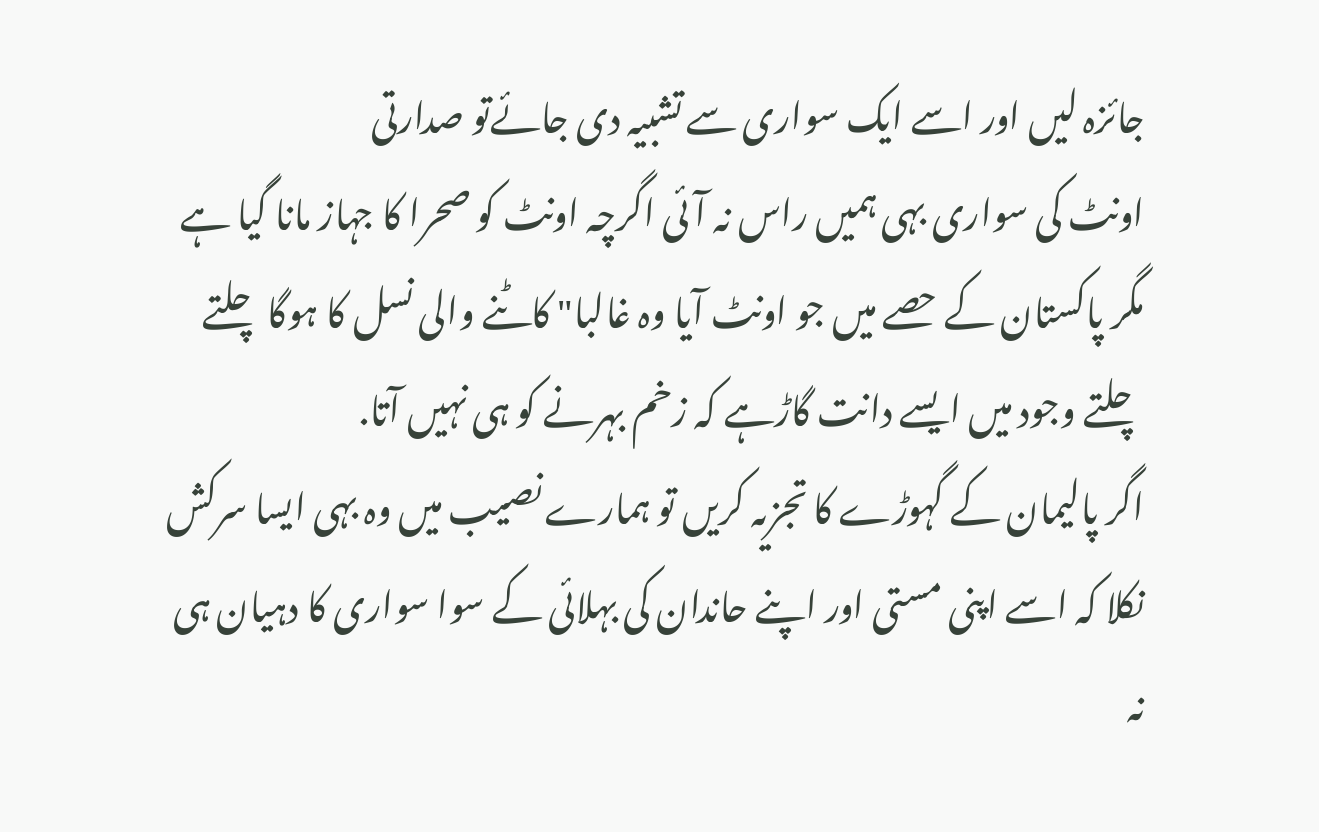جائزہ لیں اور اسے ایک سواری سے تشبیہ دی جائےتو صدارتی
اونٹ کی سواری بہی ہمیں راس نہ آئی اگرچہ اونٹ کو صحرا کا جہاز مانا گیا ہے
مگر پاکستان کے حصے میں جو اونٹ آیا وہ غالبا" کاٹنے والی نسل کا ہوگا چلتے
چلتے وجود میں ایسے دانت گاڑہے کہ زخم بہرنے کو ہی نہیں آتا.
اگر پالیمان کے گہوڑے کا تجزیہ کریں تو ہمارے نصیب میں وہ بہی ایسا سرکش
نکلا کہ اسے اپنی مستی اور اپنے حاندان کی بہلائی کے سوا سواری کا دہیان ہی
نہ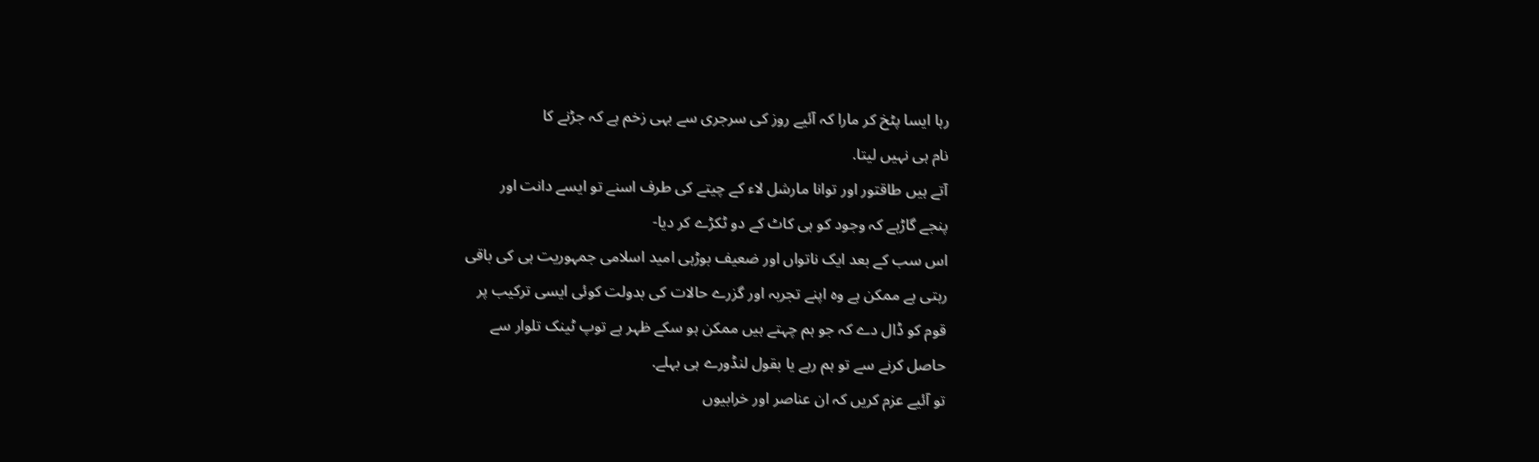رہا ایسا پٹخ کر مارا کہ آئیے روز کی سرجری سے بہی زخم ہے کہ جڑنے کا
نام ہی نہیں لیتا.
آتے ہیں طاقتور اور توانا مارشل لاء کے چیتے کی طرف اسنے تو ایسے دانت اور
پنجے گاڑہے کہ وجود کو ہی کاٹ کے دو ٹکڑے کر دیا-
اس سب کے بعد ایک ناتواں اور ضعیف بوڑہی امید اسلامی جمہوریت ہی کی باقی
رہتی ہے ممکن ہے وہ اپنے تجربہ اور گزرے حالات کی بدولت کوئی ایسی ترکیب پر
قوم کو ڈال دے کہ جو ہم چہتے ہیں ممکن ہو سکے ظہر ہے توپ ٹینک تلوار سے
حاصل کرنے سے تو ہم رہے یا بقول لنڈورے ہی بہلے.
تو آئیے عزم کریں کہ ان عناصر اور خرابیوں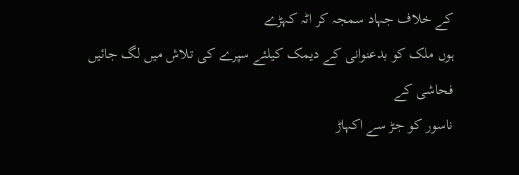کے خلاف جہاد سمجہ کر اٹہ کہڑے
ہوں ملک کو بدعنوانی کے دیمک کیلئے سپرے کی تلاش میں لگ جائیں فحاشی کے
ناسور کو جڑ سے اکہاڑ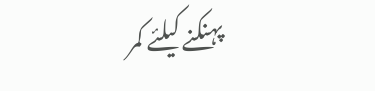پہنکنے کیلئے کمر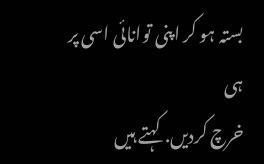بستہ ہو کر اپنی توانائی اسی پر ہی
خرچ کردیں. کہتے ہیں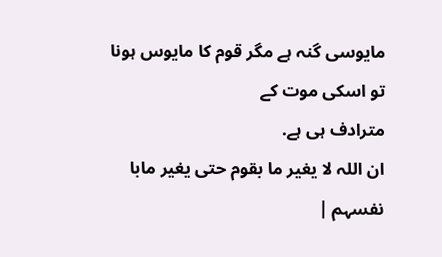مایوسی گنہ ہے مگر قوم کا مایوس ہونا تو اسکی موت کے
مترادف ہی ہے.
ان اللہ لا یغیر ما بقوم حتی یغیر مابا نفسہم |